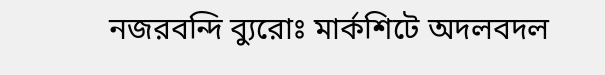নজরবন্দি ব্যুরোঃ মার্কশিটে অদলবদল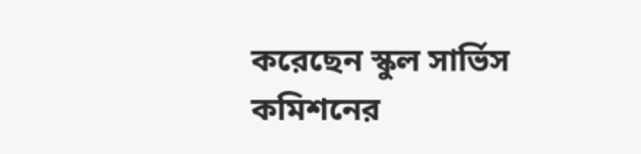করেছেন স্কুল সার্ভিস কমিশনের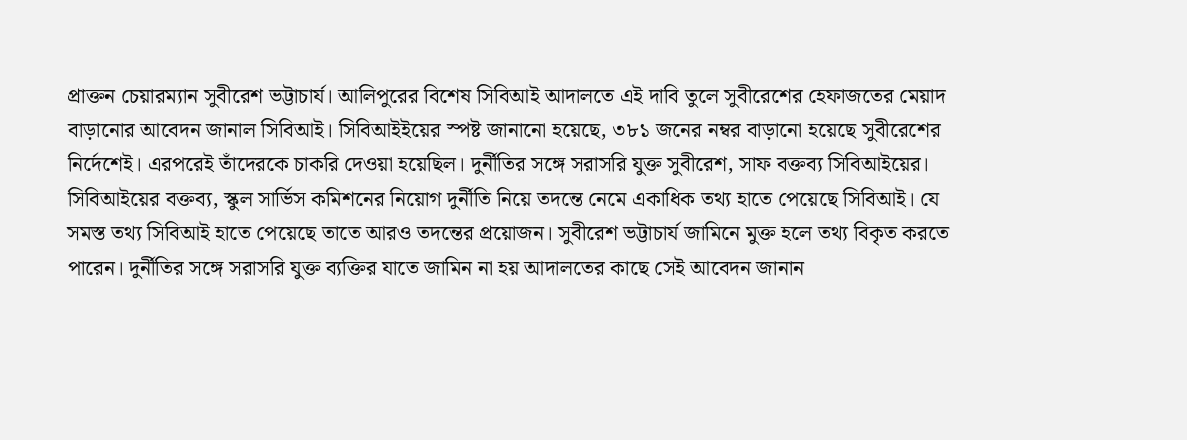প্রাক্তন চেয়ারম্যান সুবীরেশ ভট্টাচার্য। আলিপুরের বিশেষ সিবিআই আদালতে এই দাবি তুলে সুবীরেশের হেফাজতের মেয়াদ বাড়ানোর আবেদন জানাল সিবিআই। সিবিআইইয়ের স্পষ্ট জানানো হয়েছে, ৩৮১ জনের নম্বর বাড়ানো হয়েছে সুবীরেশের নির্দেশেই। এরপরেই তাঁদেরকে চাকরি দেওয়া হয়েছিল। দুর্নীতির সঙ্গে সরাসরি যুক্ত সুবীরেশ, সাফ বক্তব্য সিবিআইয়ের।
সিবিআইয়ের বক্তব্য, স্কুল সার্ভিস কমিশনের নিয়োগ দুর্নীতি নিয়ে তদন্তে নেমে একাধিক তথ্য হাতে পেয়েছে সিবিআই। যে সমস্ত তথ্য সিবিআই হাতে পেয়েছে তাতে আরও তদন্তের প্রয়োজন। সুবীরেশ ভট্টাচার্য জামিনে মুক্ত হলে তথ্য বিকৃত করতে পারেন। দুর্নীতির সঙ্গে সরাসরি যুক্ত ব্যক্তির যাতে জামিন না হয় আদালতের কাছে সেই আবেদন জানান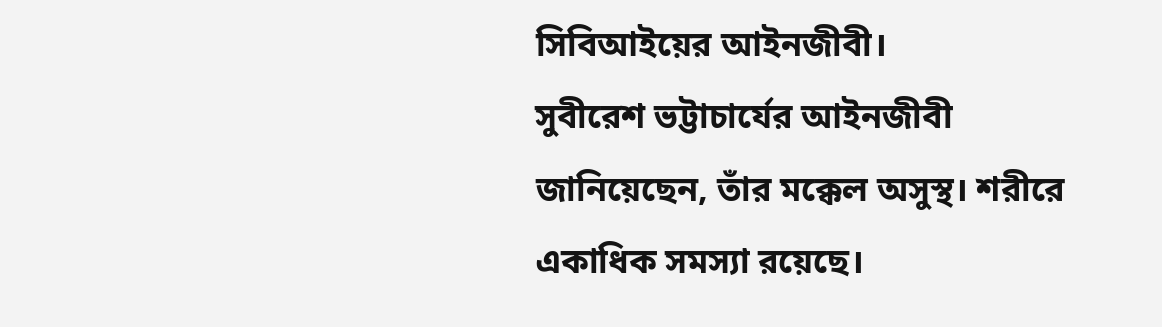সিবিআইয়ের আইনজীবী।
সুবীরেশ ভট্টাচার্যের আইনজীবী জানিয়েছেন, তাঁর মক্কেল অসুস্থ। শরীরে একাধিক সমস্যা রয়েছে।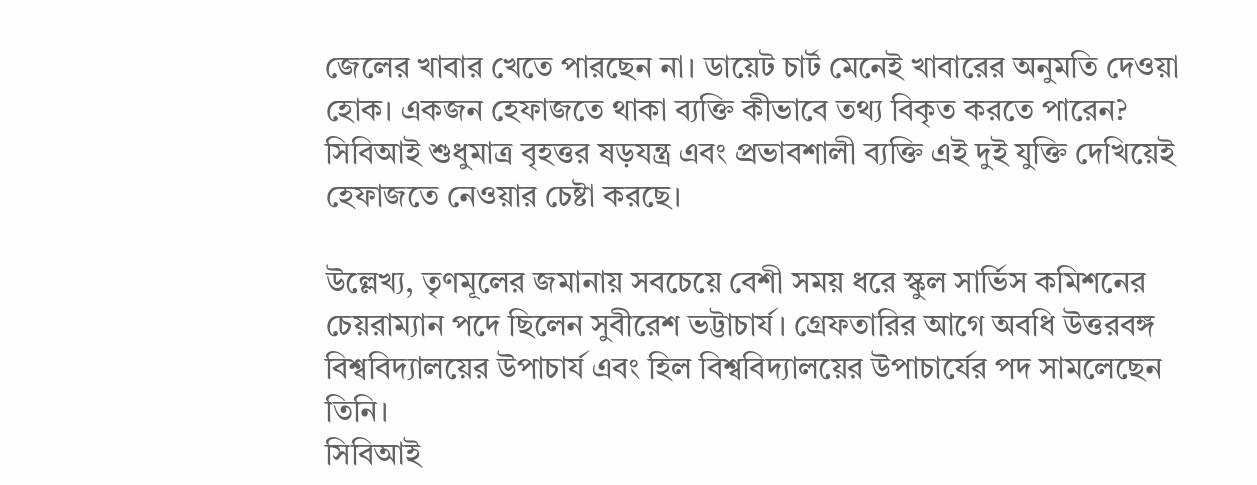জেলের খাবার খেতে পারছেন না। ডায়েট চার্ট মেনেই খাবারের অনুমতি দেওয়া হোক। একজন হেফাজতে থাকা ব্যক্তি কীভাবে তথ্য বিকৃত করতে পারেন? সিবিআই শুধুমাত্র বৃহত্তর ষড়যন্ত্র এবং প্রভাবশালী ব্যক্তি এই দুই যুক্তি দেখিয়েই হেফাজতে নেওয়ার চেষ্টা করছে।

উল্লেখ্য, তৃণমূলের জমানায় সবচেয়ে বেশী সময় ধরে স্কুল সার্ভিস কমিশনের চেয়রাম্যান পদে ছিলেন সুবীরেশ ভট্টাচার্য। গ্রেফতারির আগে অবধি উত্তরবঙ্গ বিশ্ববিদ্যালয়ের উপাচার্য এবং হিল বিশ্ববিদ্যালয়ের উপাচার্যের পদ সামলেছেন তিনি।
সিবিআই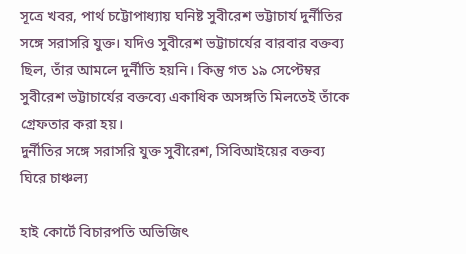সূত্রে খবর, পার্থ চট্টোপাধ্যায় ঘনিষ্ট সুবীরেশ ভট্টাচার্য দুর্নীতির সঙ্গে সরাসরি যুক্ত। যদিও সুবীরেশ ভট্টাচার্যের বারবার বক্তব্য ছিল, তাঁর আমলে দুর্নীতি হয়নি। কিন্তু গত ১৯ সেপ্টেম্বর সুবীরেশ ভট্টাচার্যের বক্তব্যে একাধিক অসঙ্গতি মিলতেই তাঁকে গ্রেফতার করা হয়।
দুর্নীতির সঙ্গে সরাসরি যুক্ত সুবীরেশ, সিবিআইয়ের বক্তব্য ঘিরে চাঞ্চল্য

হাই কোর্টে বিচারপতি অভিজিৎ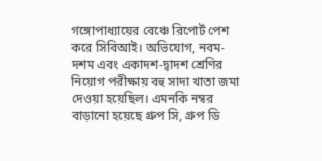গঙ্গোপাধ্যায়ের বেঞ্চে রিপোর্ট পেশ করে সিবিআই। অভিযোগ, নবম-দশম এবং একাদশ-দ্বাদশ শ্রেণির নিয়োগ পরীক্ষায় বহু সাদা খাতা জমা দেওয়া হয়েছিল। এমনকি নম্বর বাড়ানো হয়েছে গ্রুপ সি, গ্রুপ ডি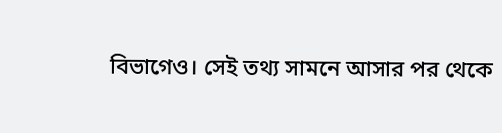বিভাগেও। সেই তথ্য সামনে আসার পর থেকে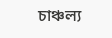চাঞ্চল্য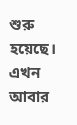শুরু হয়েছে। এখন আবার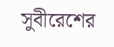সুবীরেশের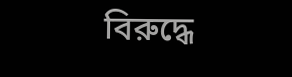বিরুদ্ধে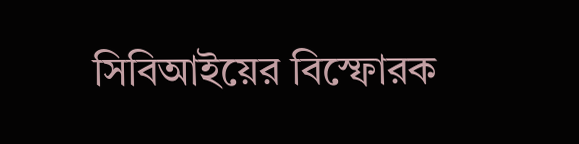সিবিআইয়ের বিস্ফোরক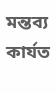মন্তব্য কার্যত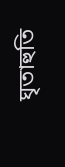ঘৃতাহুতি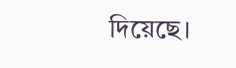দিয়েছে।